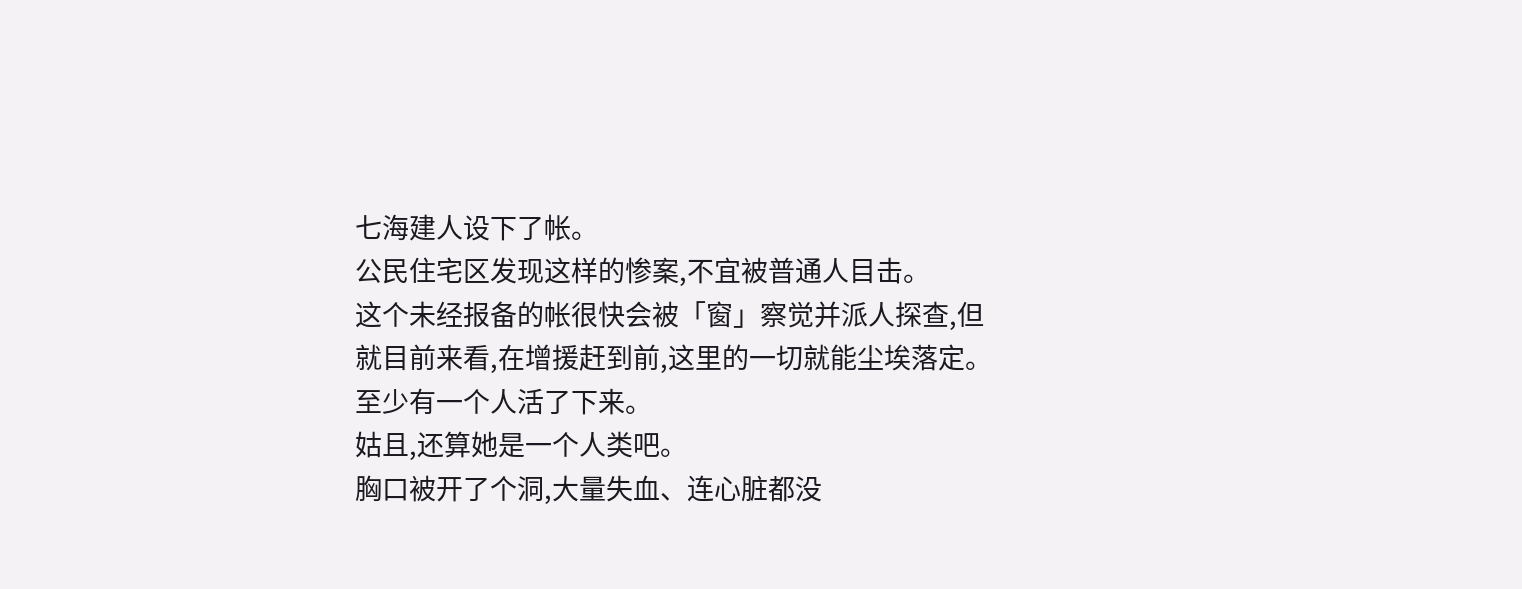七海建人设下了帐。
公民住宅区发现这样的惨案,不宜被普通人目击。
这个未经报备的帐很快会被「窗」察觉并派人探查,但就目前来看,在增援赶到前,这里的一切就能尘埃落定。
至少有一个人活了下来。
姑且,还算她是一个人类吧。
胸口被开了个洞,大量失血、连心脏都没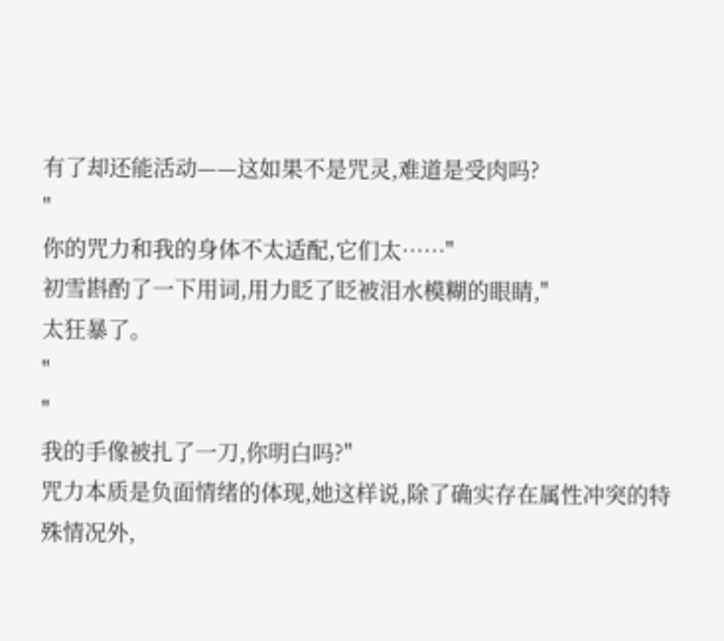有了却还能活动——这如果不是咒灵,难道是受肉吗?
"
你的咒力和我的身体不太适配,它们太……"
初雪斟酌了一下用词,用力眨了眨被泪水模糊的眼睛,"
太狂暴了。
"
"
我的手像被扎了一刀,你明白吗?"
咒力本质是负面情绪的体现,她这样说,除了确实存在属性冲突的特殊情况外,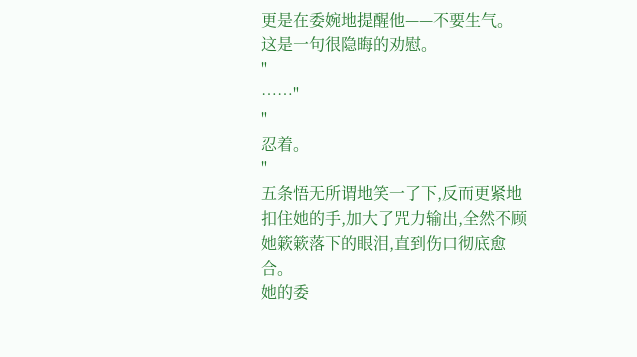更是在委婉地提醒他——不要生气。
这是一句很隐晦的劝慰。
"
……"
"
忍着。
"
五条悟无所谓地笑一了下,反而更紧地扣住她的手,加大了咒力输出,全然不顾她簌簌落下的眼泪,直到伤口彻底愈合。
她的委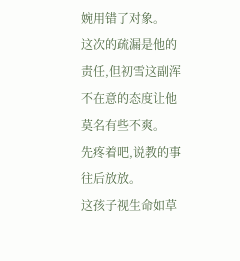婉用错了对象。
这次的疏漏是他的责任,但初雪这副浑不在意的态度让他莫名有些不爽。
先疼着吧,说教的事往后放放。
这孩子视生命如草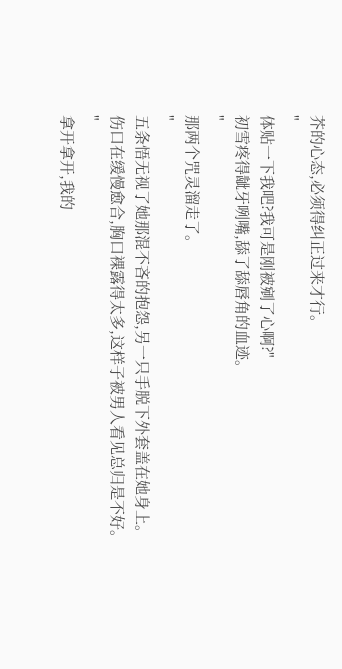芥的心态,必须得纠正过来才行。
"
体贴一下我吧?我可是刚被剜了心啊?"
初雪疼得龇牙咧嘴,舔了舔唇角的血迹。
"
那两个咒灵溜走了。
"
五条悟无视了她那混不吝的抱怨,另一只手脱下外套盖在她身上。
伤口在缓慢愈合,胸口裸露得太多,这样子被男人看见总归是不好。
"
拿开拿开,我的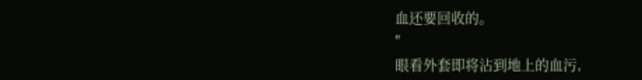血还要回收的。
"
眼看外套即将沾到地上的血污,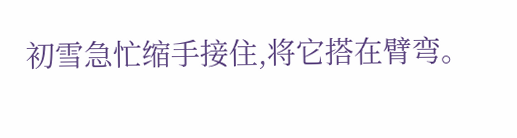初雪急忙缩手接住,将它搭在臂弯。